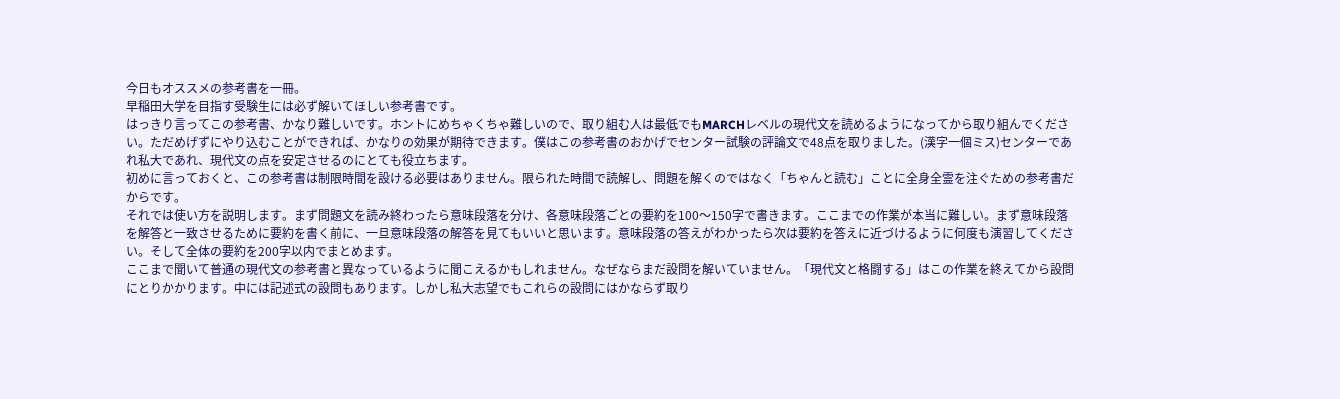今日もオススメの参考書を一冊。
早稲田大学を目指す受験生には必ず解いてほしい参考書です。
はっきり言ってこの参考書、かなり難しいです。ホントにめちゃくちゃ難しいので、取り組む人は最低でもMARCHレベルの現代文を読めるようになってから取り組んでください。ただめげずにやり込むことができれば、かなりの効果が期待できます。僕はこの参考書のおかげでセンター試験の評論文で48点を取りました。(漢字一個ミス)センターであれ私大であれ、現代文の点を安定させるのにとても役立ちます。
初めに言っておくと、この参考書は制限時間を設ける必要はありません。限られた時間で読解し、問題を解くのではなく「ちゃんと読む」ことに全身全霊を注ぐための参考書だからです。
それでは使い方を説明します。まず問題文を読み終わったら意味段落を分け、各意味段落ごとの要約を100〜150字で書きます。ここまでの作業が本当に難しい。まず意味段落を解答と一致させるために要約を書く前に、一旦意味段落の解答を見てもいいと思います。意味段落の答えがわかったら次は要約を答えに近づけるように何度も演習してください。そして全体の要約を200字以内でまとめます。
ここまで聞いて普通の現代文の参考書と異なっているように聞こえるかもしれません。なぜならまだ設問を解いていません。「現代文と格闘する」はこの作業を終えてから設問にとりかかります。中には記述式の設問もあります。しかし私大志望でもこれらの設問にはかならず取り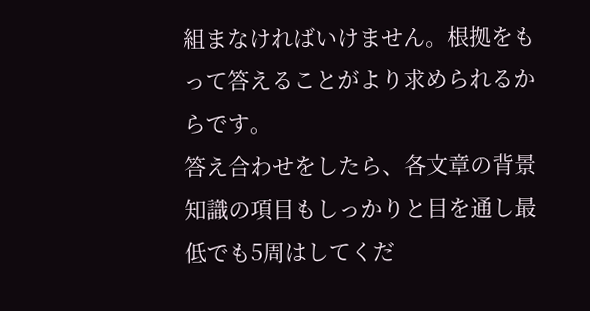組まなければいけません。根拠をもって答えることがより求められるからです。
答え合わせをしたら、各文章の背景知識の項目もしっかりと目を通し最低でも5周はしてくだ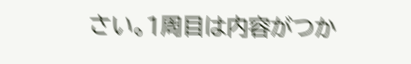さい。1周目は内容がつか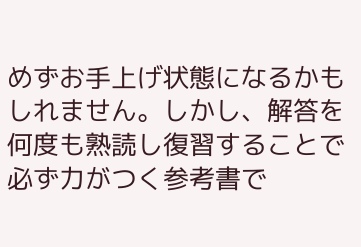めずお手上げ状態になるかもしれません。しかし、解答を何度も熟読し復習することで必ず力がつく参考書で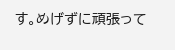す。めげずに頑張って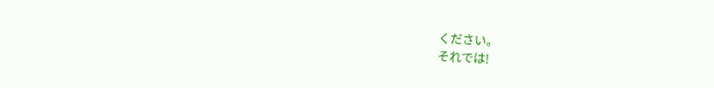ください。
それでは!